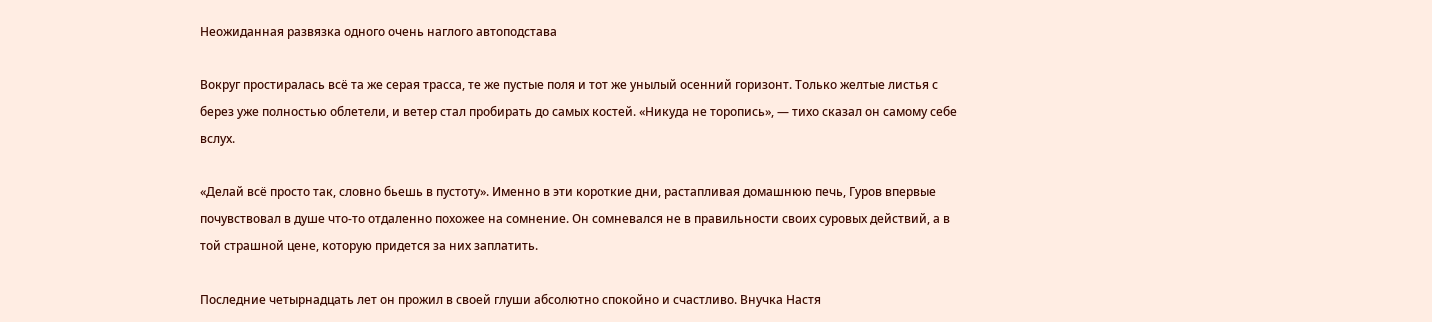Неожиданная развязка одного очень наглого автоподстава

Вокруг простиралась всё та же серая трасса, те же пустые поля и тот же унылый осенний горизонт. Только желтые листья с берез уже полностью облетели, и ветер стал пробирать до самых костей. «Никуда не торопись», — тихо сказал он самому себе вслух.

«Делай всё просто так, словно бьешь в пустоту». Именно в эти короткие дни, растапливая домашнюю печь, Гуров впервые почувствовал в душе что-то отдаленно похожее на сомнение. Он сомневался не в правильности своих суровых действий, а в той страшной цене, которую придется за них заплатить.

Последние четырнадцать лет он прожил в своей глуши абсолютно спокойно и счастливо. Внучка Настя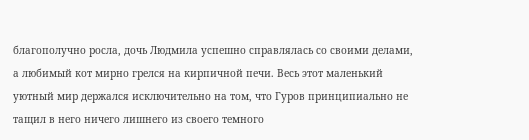благополучно росла, дочь Людмила успешно справлялась со своими делами, а любимый кот мирно грелся на кирпичной печи. Весь этот маленький уютный мир держался исключительно на том, что Гуров принципиально не тащил в него ничего лишнего из своего темного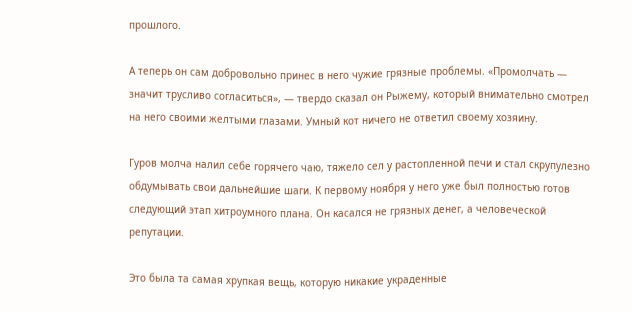прошлого.

А теперь он сам добровольно принес в него чужие грязные проблемы. «Промолчать — значит трусливо согласиться», — твердо сказал он Рыжему, который внимательно смотрел на него своими желтыми глазами. Умный кот ничего не ответил своему хозяину.

Гуров молча налил себе горячего чаю, тяжело сел у растопленной печи и стал скрупулезно обдумывать свои дальнейшие шаги. К первому ноября у него уже был полностью готов следующий этап хитроумного плана. Он касался не грязных денег, а человеческой репутации.

Это была та самая хрупкая вещь, которую никакие украденные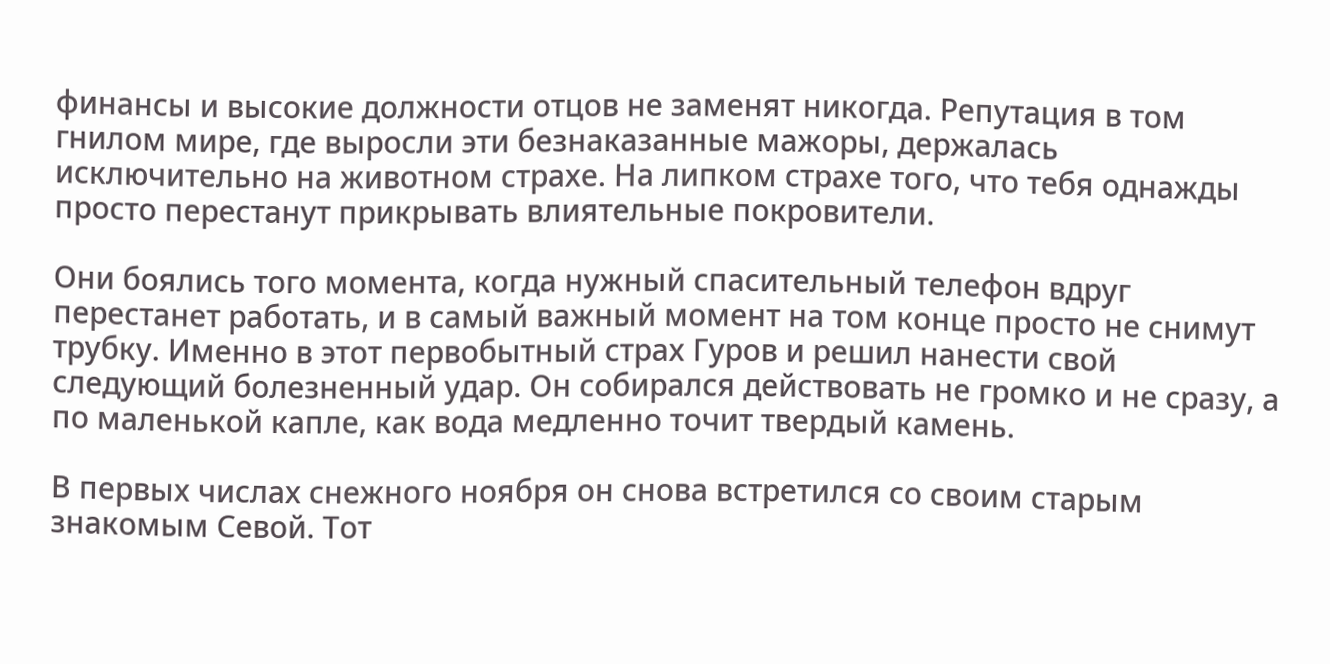финансы и высокие должности отцов не заменят никогда. Репутация в том гнилом мире, где выросли эти безнаказанные мажоры, держалась исключительно на животном страхе. На липком страхе того, что тебя однажды просто перестанут прикрывать влиятельные покровители.

Они боялись того момента, когда нужный спасительный телефон вдруг перестанет работать, и в самый важный момент на том конце просто не снимут трубку. Именно в этот первобытный страх Гуров и решил нанести свой следующий болезненный удар. Он собирался действовать не громко и не сразу, а по маленькой капле, как вода медленно точит твердый камень.

В первых числах снежного ноября он снова встретился со своим старым знакомым Севой. Тот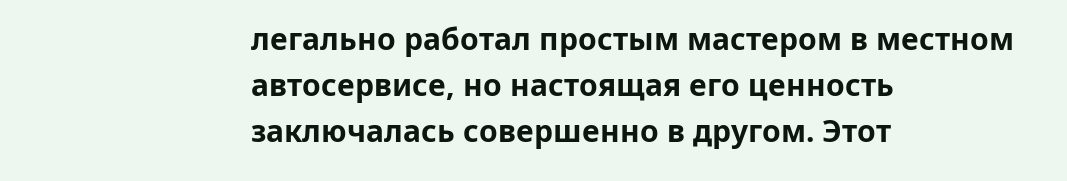легально работал простым мастером в местном автосервисе, но настоящая его ценность заключалась совершенно в другом. Этот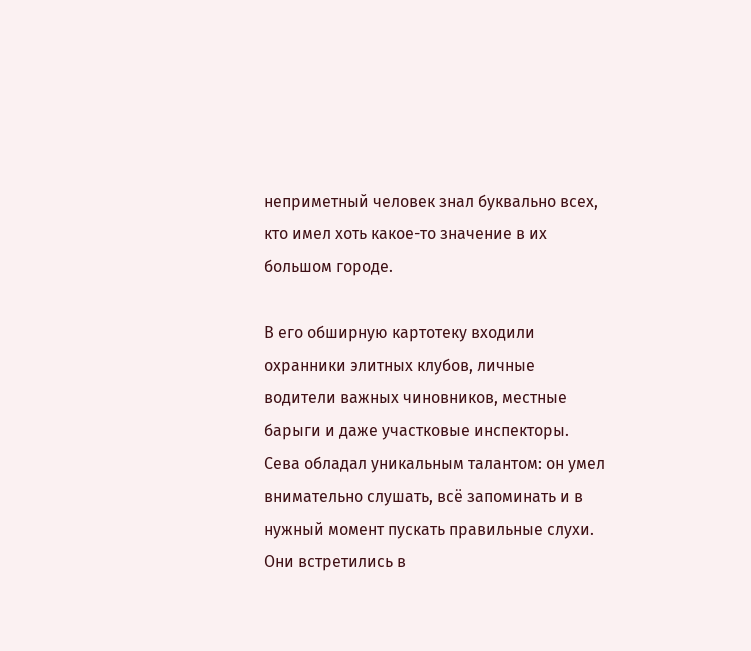неприметный человек знал буквально всех, кто имел хоть какое-то значение в их большом городе.

В его обширную картотеку входили охранники элитных клубов, личные водители важных чиновников, местные барыги и даже участковые инспекторы. Сева обладал уникальным талантом: он умел внимательно слушать, всё запоминать и в нужный момент пускать правильные слухи. Они встретились в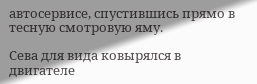автосервисе, спустившись прямо в тесную смотровую яму.

Сева для вида ковырялся в двигателе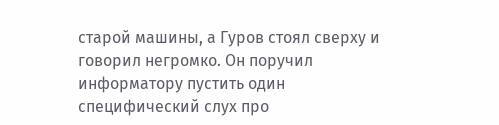старой машины, а Гуров стоял сверху и говорил негромко. Он поручил информатору пустить один специфический слух про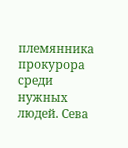племянника прокурора среди нужных людей. Сева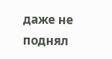даже не поднял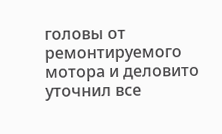головы от ремонтируемого мотора и деловито уточнил все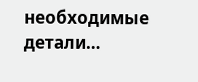необходимые детали…